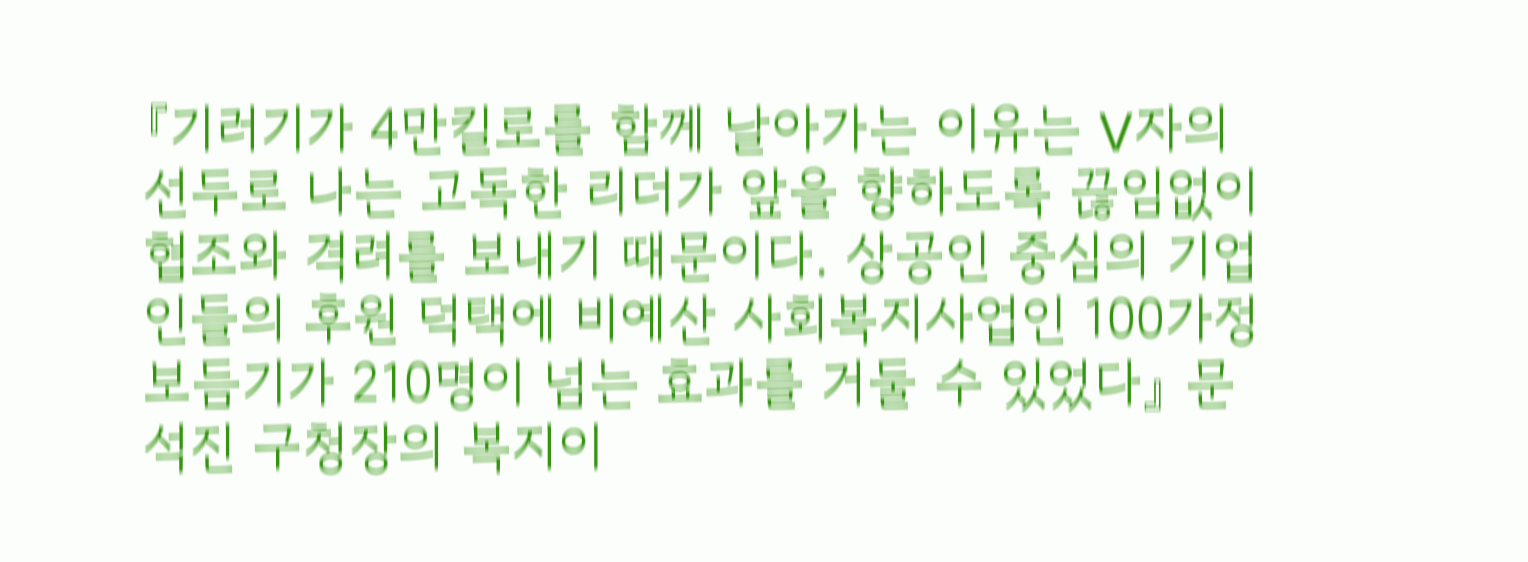『기러기가 4만킬로를 함께 날아가는 이유는 V자의 선두로 나는 고독한 리더가 앞을 향하도록 끊임없이 협조와 격려를 보내기 때문이다. 상공인 중심의 기업인들의 후원 덕택에 비예산 사회복지사업인 100가정 보듬기가 210명이 넘는 효과를 거둘 수 있었다』 문석진 구청장의 복지이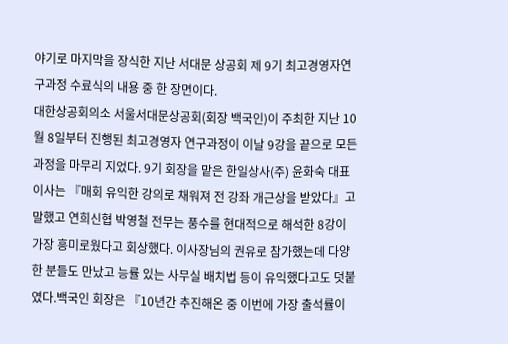야기로 마지막을 장식한 지난 서대문 상공회 제 9기 최고경영자연구과정 수료식의 내용 중 한 장면이다.
대한상공회의소 서울서대문상공회(회장 백국인)이 주최한 지난 10월 8일부터 진행된 최고경영자 연구과정이 이날 9강을 끝으로 모든 과정을 마무리 지었다. 9기 회장을 맡은 한일상사(주) 윤화숙 대표이사는 『매회 유익한 강의로 채워져 전 강좌 개근상을 받았다』고 말했고 연희신협 박영철 전무는 풍수를 현대적으로 해석한 8강이 가장 흥미로웠다고 회상했다. 이사장님의 권유로 참가했는데 다양한 분들도 만났고 능률 있는 사무실 배치법 등이 유익했다고도 덧붙였다.백국인 회장은 『10년간 추진해온 중 이번에 가장 출석률이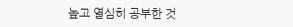높고 열심히 공부한 것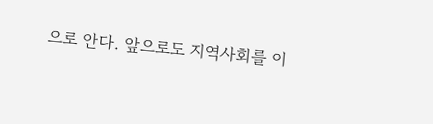으로 안다. 앞으로도 지역사회를 이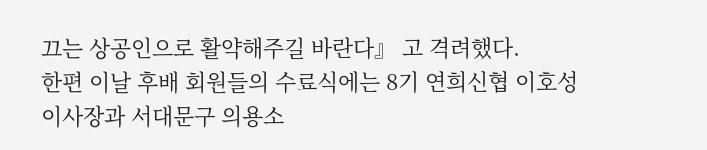끄는 상공인으로 활약해주길 바란다』 고 격려했다.
한편 이날 후배 회원들의 수료식에는 8기 연희신협 이호성 이사장과 서대문구 의용소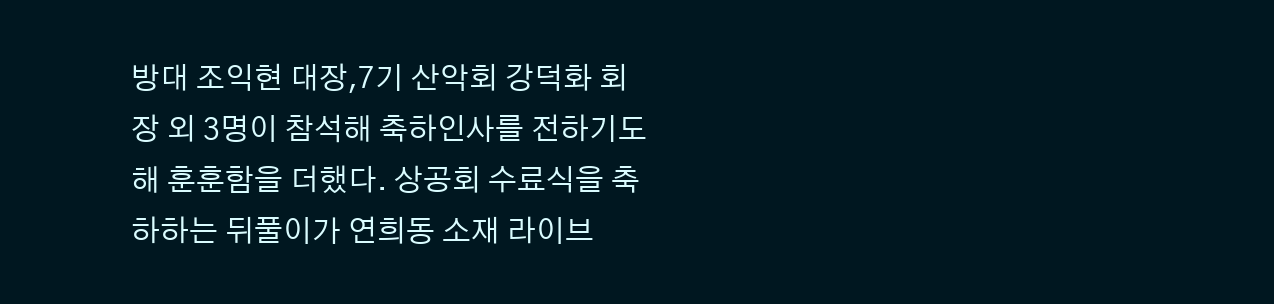방대 조익현 대장,7기 산악회 강덕화 회장 외 3명이 참석해 축하인사를 전하기도 해 훈훈함을 더했다. 상공회 수료식을 축하하는 뒤풀이가 연희동 소재 라이브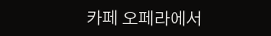카페 오페라에서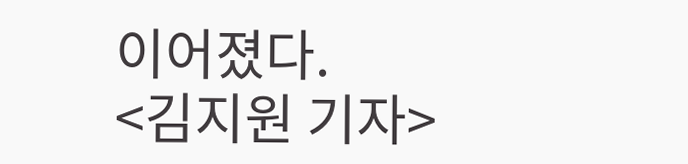이어졌다.
<김지원 기자>